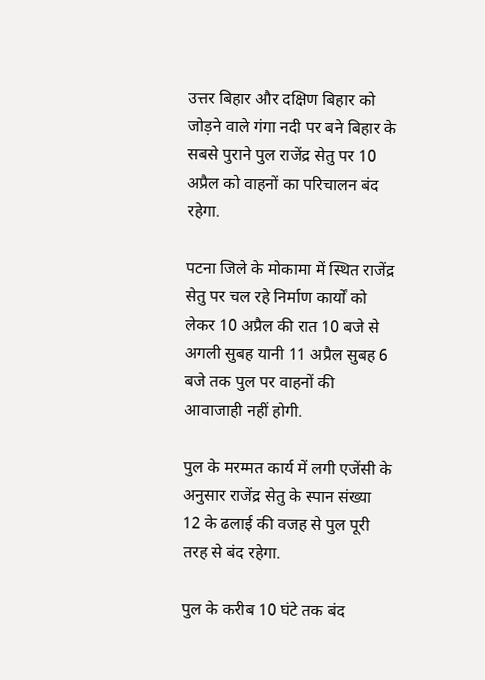उत्तर बिहार और दक्षिण बिहार को जोड़ने वाले गंगा नदी पर बने बिहार के सबसे पुराने पुल राजेंद्र सेतु पर 10 अप्रैल को वाहनों का परिचालन बंद रहेगा.

पटना जिले के मोकामा में स्थित राजेंद्र सेतु पर चल रहे निर्माण कार्यों को लेकर 10 अप्रैल की रात 10 बजे से अगली सुबह यानी 11 अप्रैल सुबह 6 बजे तक पुल पर वाहनों की आवाजाही नहीं होगी.

पुल के मरम्मत कार्य में लगी एजेंसी के अनुसार राजेंद्र सेतु के स्पान संख्या 12 के ढलाई की वजह से पुल पूरी तरह से बंद रहेगा.

पुल के करीब 10 घंटे तक बंद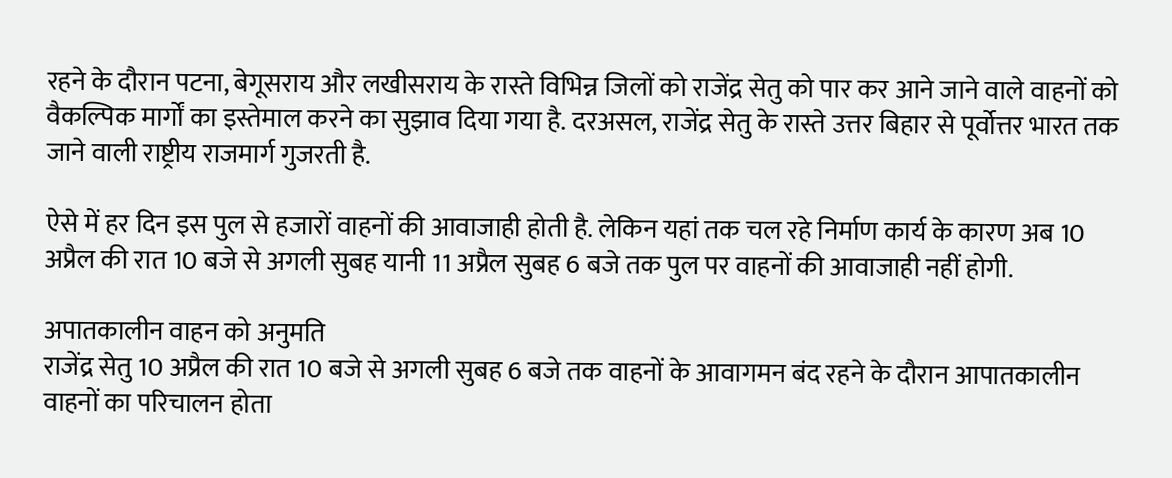रहने के दौरान पटना, बेगूसराय और लखीसराय के रास्ते विभिन्न जिलों को राजेंद्र सेतु को पार कर आने जाने वाले वाहनों को वैकल्पिक मार्गों का इस्तेमाल करने का सुझाव दिया गया है. दरअसल, राजेंद्र सेतु के रास्ते उत्तर बिहार से पूर्वोत्तर भारत तक जाने वाली राष्ट्रीय राजमार्ग गुजरती है.

ऐसे में हर दिन इस पुल से हजारों वाहनों की आवाजाही होती है. लेकिन यहां तक चल रहे निर्माण कार्य के कारण अब 10 अप्रैल की रात 10 बजे से अगली सुबह यानी 11 अप्रैल सुबह 6 बजे तक पुल पर वाहनों की आवाजाही नहीं होगी.

अपातकालीन वाहन को अनुमति
राजेंद्र सेतु 10 अप्रैल की रात 10 बजे से अगली सुबह 6 बजे तक वाहनों के आवागमन बंद रहने के दौरान आपातकालीन वाहनों का परिचालन होता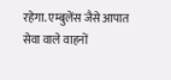रहेगा. एम्बुलेंस जैसे आपात सेवा वाले वाहनों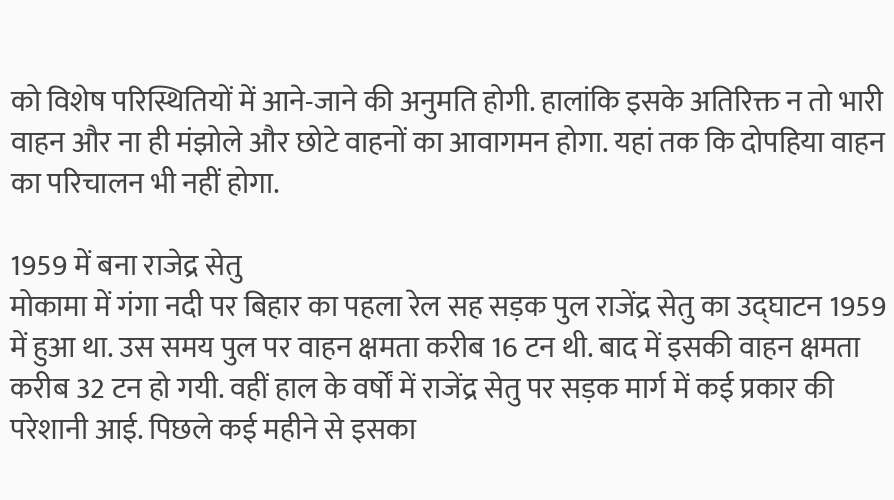को विशेष परिस्थितियों में आने-जाने की अनुमति होगी. हालांकि इसके अतिरिक्त न तो भारी वाहन और ना ही मंझोले और छोटे वाहनों का आवागमन होगा. यहां तक कि दोपहिया वाहन का परिचालन भी नहीं होगा.

1959 में बना राजेद्र सेतु
मोकामा में गंगा नदी पर बिहार का पहला रेल सह सड़क पुल राजेंद्र सेतु का उद्घाटन 1959 में हुआ था. उस समय पुल पर वाहन क्षमता करीब 16 टन थी. बाद में इसकी वाहन क्षमता करीब 32 टन हो गयी. वहीं हाल के वर्षों में राजेंद्र सेतु पर सड़क मार्ग में कई प्रकार की परेशानी आई. पिछले कई महीने से इसका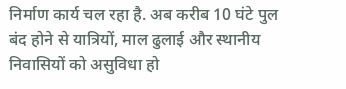निर्माण कार्य चल रहा है. अब करीब 10 घंटे पुल बंद होने से यात्रियों, माल ढुलाई और स्थानीय निवासियों को असुविधा हो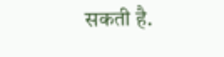सकती है.